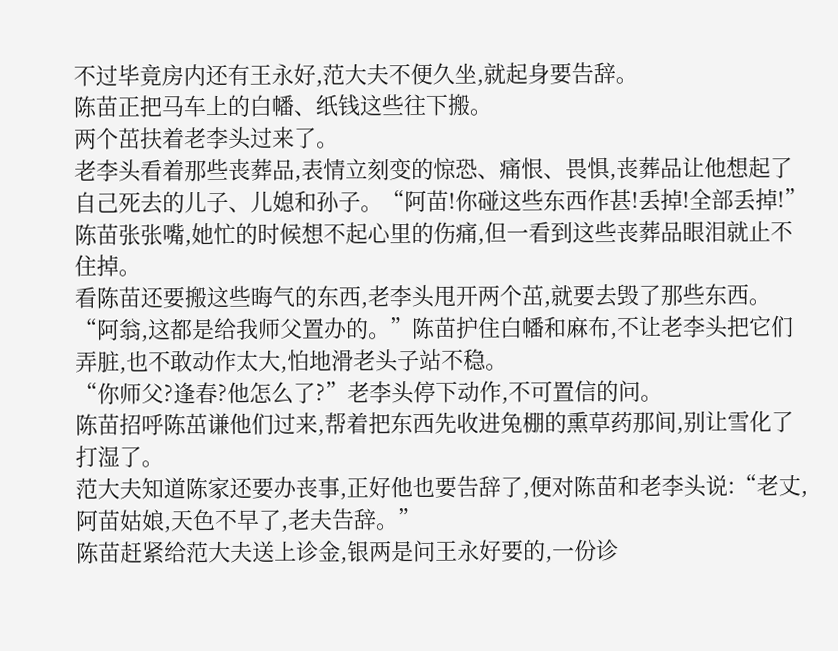不过毕竟房内还有王永好,范大夫不便久坐,就起身要告辞。
陈苗正把马车上的白幡、纸钱这些往下搬。
两个茁扶着老李头过来了。
老李头看着那些丧葬品,表情立刻变的惊恐、痛恨、畏惧,丧葬品让他想起了自己死去的儿子、儿媳和孙子。“阿苗!你碰这些东西作甚!丢掉!全部丢掉!”
陈苗张张嘴,她忙的时候想不起心里的伤痛,但一看到这些丧葬品眼泪就止不住掉。
看陈苗还要搬这些晦气的东西,老李头甩开两个茁,就要去毁了那些东西。
“阿翁,这都是给我师父置办的。”陈苗护住白幡和麻布,不让老李头把它们弄脏,也不敢动作太大,怕地滑老头子站不稳。
“你师父?逢春?他怎么了?”老李头停下动作,不可置信的问。
陈苗招呼陈茁谦他们过来,帮着把东西先收进兔棚的熏草药那间,别让雪化了打湿了。
范大夫知道陈家还要办丧事,正好他也要告辞了,便对陈苗和老李头说:“老丈,阿苗姑娘,天色不早了,老夫告辞。”
陈苗赶紧给范大夫送上诊金,银两是问王永好要的,一份诊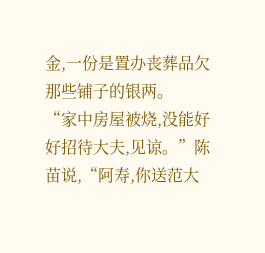金,一份是置办丧葬品欠那些铺子的银两。
“家中房屋被烧,没能好好招待大夫,见谅。”陈苗说,“阿寿,你送范大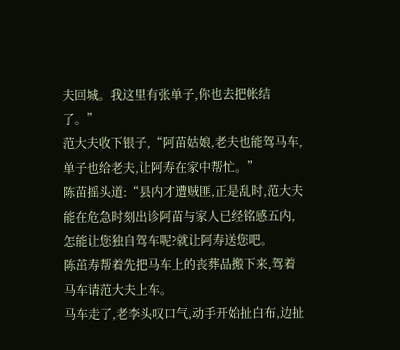夫回城。我这里有张单子,你也去把帐结了。”
范大夫收下银子,“阿苗姑娘,老夫也能驾马车,单子也给老夫,让阿寿在家中帮忙。”
陈苗摇头道:“县内才遭贼匪,正是乱时,范大夫能在危急时刻出诊阿苗与家人已经铭感五内,怎能让您独自驾车呢?就让阿寿送您吧。
陈茁寿帮着先把马车上的丧葬品搬下来,驾着马车请范大夫上车。
马车走了,老李头叹口气,动手开始扯白布,边扯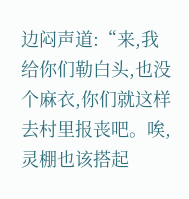边闷声道:“来,我给你们勒白头,也没个麻衣,你们就这样去村里报丧吧。唉,灵棚也该搭起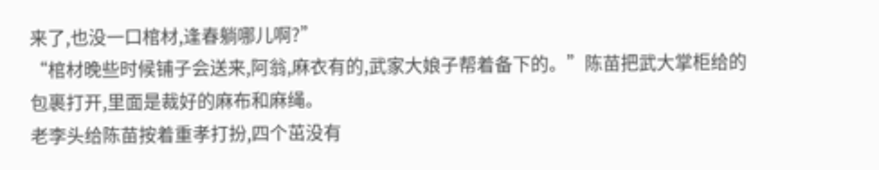来了,也没一口棺材,逢春躺哪儿啊?”
“棺材晚些时候铺子会送来,阿翁,麻衣有的,武家大娘子帮着备下的。”陈苗把武大掌柜给的包裹打开,里面是裁好的麻布和麻绳。
老李头给陈苗按着重孝打扮,四个茁没有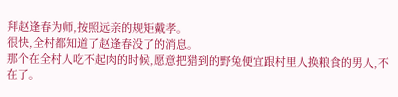拜赵逢春为师,按照远亲的规矩戴孝。
很快,全村都知道了赵逢春没了的消息。
那个在全村人吃不起肉的时候,愿意把猎到的野兔便宜跟村里人换粮食的男人,不在了。